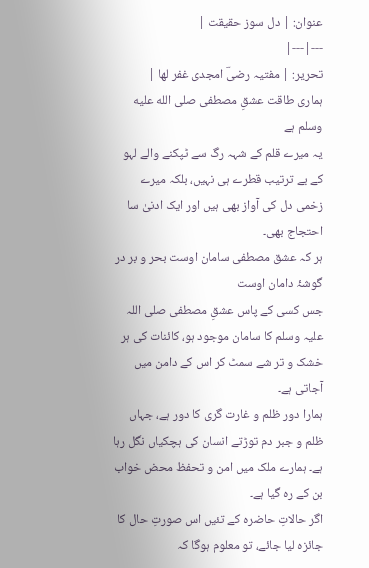عنوان: | دل سوز حقیقت |
---|---|
تحریر: | مفتیہ رضیؔ امجدی غفر لھا |
ہماری طاقت عشقِ مصطفی صلى الله عليه وسلم ہے
یہ میرے قلم کے شہہ رگ سے ٹپکنے والے لہو کے بے ترتیب قطرے ہی نہیں، بلکہ میرے زخمی دل کی آواز بھی ہیں اور ایک ادنیٰ سا احتجاج بھی۔
ہر کہ عشق مصطفی سامان اوست بحر و بر در گوشۂ دامان اوست
جس کسی کے پاس عشقِ مصطفی صلی اللہ علیہ وسلم کا سامان موجود ہو، کائنات کی ہر خشک و تر شے سمٹ کر اس کے دامن میں آجاتی ہے۔
ہمارا دور ظلم و غارت گری کا دور ہے، جہاں ظلم و جبر دم توڑتے انسان کی ہچکیاں نگل رہا ہے۔ ہمارے ملک میں امن و تحفظ محض خواب بن کے رہ گیا ہے۔
اگر حالاتِ حاضرہ کے تئیں اس صورتِ حال کا جائزہ لیا جائے، تو معلوم ہوگا کہ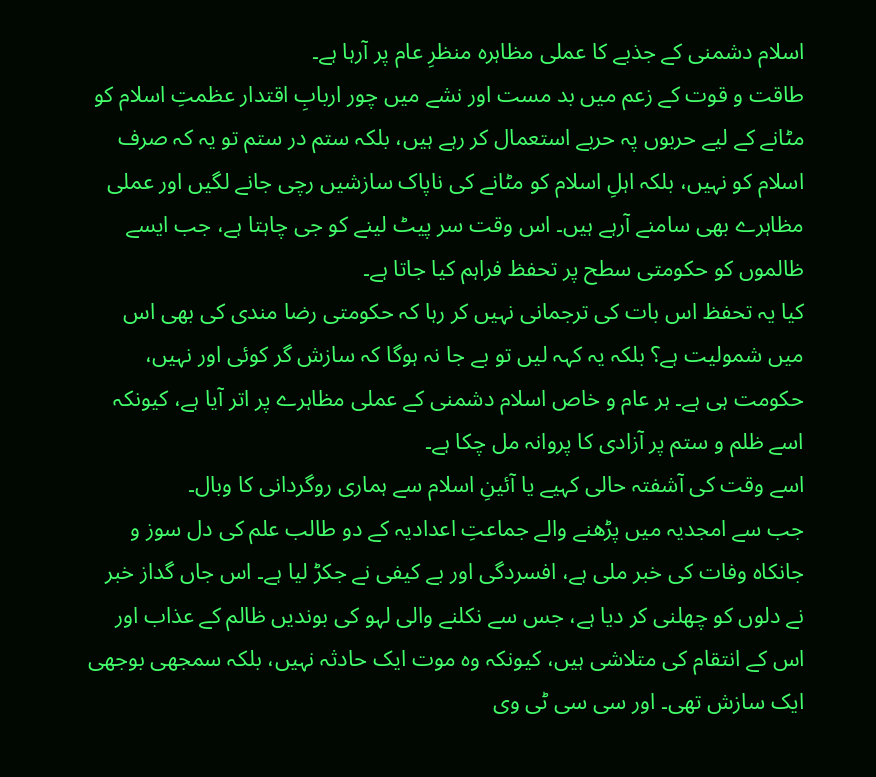اسلام دشمنی کے جذبے کا عملی مظاہرہ منظرِ عام پر آرہا ہے۔
طاقت و قوت کے زعم میں بد مست اور نشے میں چور اربابِ اقتدار عظمتِ اسلام کو مٹانے کے لیے حربوں پہ حربے استعمال کر رہے ہیں، بلکہ ستم در ستم تو یہ کہ صرف اسلام کو نہیں، بلکہ اہلِ اسلام کو مٹانے کی ناپاک سازشیں رچی جانے لگیں اور عملی مظاہرے بھی سامنے آرہے ہیں۔ اس وقت سر پیٹ لینے کو جی چاہتا ہے، جب ایسے ظالموں کو حکومتی سطح پر تحفظ فراہم کیا جاتا ہے۔
کیا یہ تحفظ اس بات کی ترجمانی نہیں کر رہا کہ حکومتی رضا مندی کی بھی اس میں شمولیت ہے؟ بلکہ یہ کہہ لیں تو بے جا نہ ہوگا کہ سازش گر کوئی اور نہیں، حکومت ہی ہے۔ ہر عام و خاص اسلام دشمنی کے عملی مظاہرے پر اتر آیا ہے، کیونکہ اسے ظلم و ستم پر آزادی کا پروانہ مل چکا ہے۔
اسے وقت کی آشفتہ حالی کہیے یا آئینِ اسلام سے ہماری روگردانی کا وبال۔
جب سے امجدیہ میں پڑھنے والے جماعتِ اعدادیہ کے دو طالب علم کی دل سوز و جانکاہ وفات کی خبر ملی ہے، افسردگی اور بے کیفی نے جکڑ لیا ہے۔ اس جاں گداز خبر نے دلوں کو چھلنی کر دیا ہے، جس سے نکلنے والی لہو کی بوندیں ظالم کے عذاب اور اس کے انتقام کی متلاشی ہیں، کیونکہ وہ موت ایک حادثہ نہیں، بلکہ سمجھی بوجھی ایک سازش تھی۔ اور سی سی ٹی وی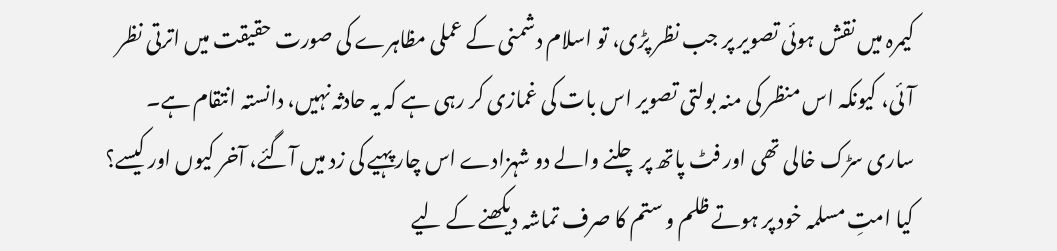کیمرہ میں نقش ہوئی تصویر پر جب نظر پڑی، تو اسلام دشمنی کے عملی مظاہرے کی صورت حقیقت میں اترتی نظر آئی، کیونکہ اس منظر کی منہ بولتی تصویر اس بات کی غمازی کر رہی ہے کہ یہ حادثہ نہیں، دانستہ انتقام ہے۔ ساری سڑک خالی تھی اور فٹ پاتھ پر چلنے والے دو شہزادے اس چار پہیے کی زد میں آگئے، آخر کیوں اور کیسے؟
کیا امتِ مسلمہ خود پر ہوتے ظلم و ستم کا صرف تماشہ دیکھنے کے لیے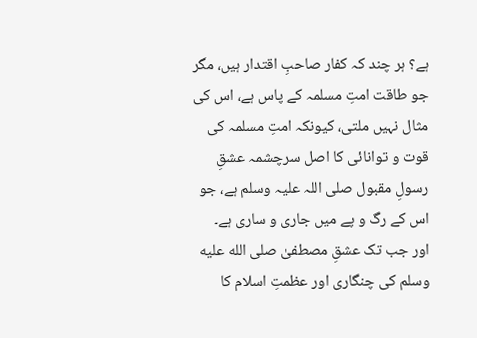ہے؟ ہر چند کہ کفار صاحبِ اقتدار ہیں، مگر جو طاقت امتِ مسلمہ کے پاس ہے، اس کی مثال نہیں ملتی، کیونکہ امتِ مسلمہ کی قوت و توانائی کا اصل سرچشمہ عشقِ رسولِ مقبول صلی اللہ علیہ وسلم ہے، جو اس کے رگ و پے میں جاری و ساری ہے۔
اور جب تک عشقِ مصطفیٰ صلى الله عليه وسلم کی چنگاری اور عظمتِ اسلام کا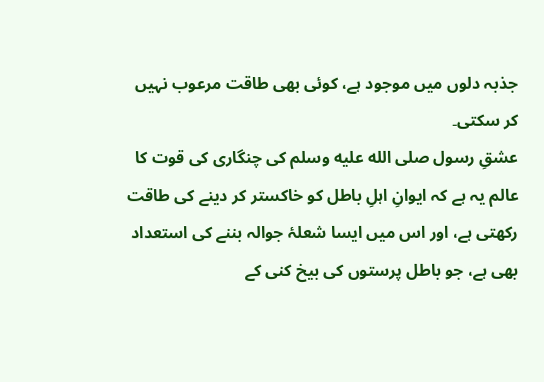جذبہ دلوں میں موجود ہے، کوئی بھی طاقت مرعوب نہیں کر سکتی۔
عشقِ رسول صلى الله عليه وسلم کی چنگاری کی قوت کا عالم یہ ہے کہ ایوانِ اہلِ باطل کو خاکستر کر دینے کی طاقت رکھتی ہے، اور اس میں ایسا شعلۂ جوالہ بننے کی استعداد بھی ہے، جو باطل پرستوں کی بیخ کنی کے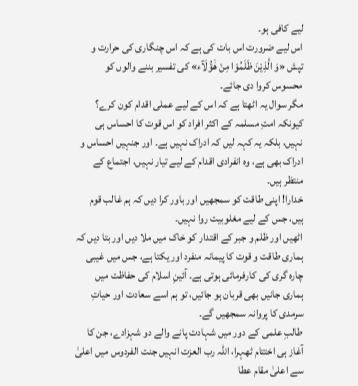لیے کافی ہو۔
اس لیے ضرورت اس بات کی ہے کہ اس چنگاری کی حرارت و تپش «وَ الَّذِیْنَ ظَلَمُوْا مِنْ هٰۤؤُلَآء» کی تفسیر بننے والوں کو محسوس کروا دی جائے۔
مگر سوال یہ اٹھتا ہے کہ اس کے لیے عملی اقدام کون کرے؟ کیونکہ امتِ مسلمہ کے اکثر افراد کو اس قوت کا احساس ہی نہیں، بلکہ یہ کہہ لیں کہ ادراک نہیں ہے۔ اور جنہیں احساس و ادراک بھی ہے، وہ انفرادی اقدام کے لیے تیار نہیں، اجتماع کے منتظر ہیں۔
خدارا! اپنی طاقت کو سمجھیں اور باور کرا دیں کہ ہم غالب قوم ہیں، جس کے لیے مغلوبیت روا نہیں۔
اٹھیں اور ظلم و جبر کے اقتدار کو خاک میں ملا دیں اور بتا دیں کہ ہماری طاقت و قوت کا پیمانہ منفرد اور یکتا ہے، جس میں غیبی چارہ گری کی کارفرمائی ہوتی ہے۔ آئینِ اسلام کی حفاظت میں ہماری جانیں بھی قربان ہو جائیں، تو ہم اسے سعادت اور حیاتِ سرمدی کا پروانہ سمجھیں گے۔
طالبِ علمی کے دور میں شہادت پانے والے دو شہزادے، جن کا آغاز ہی اختتام ٹھہرا، اللہ رب العزت انہیں جنت الفردوس میں اعلیٰ سے اعلیٰ مقام عطا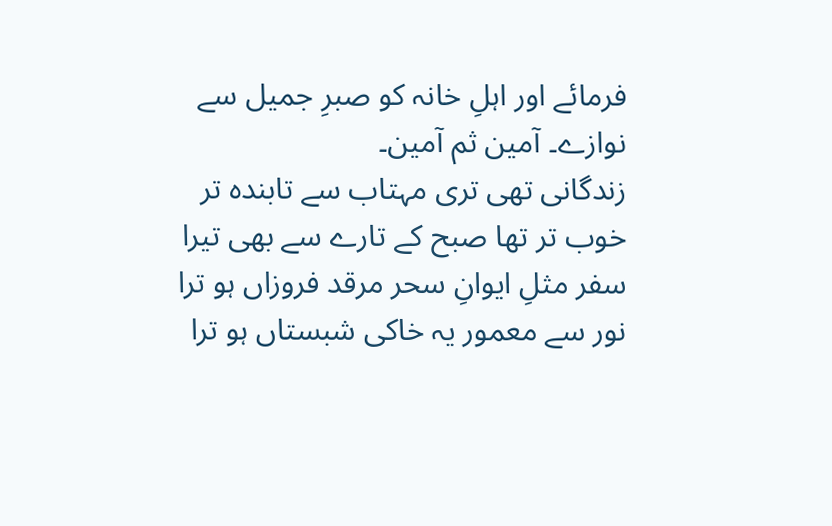فرمائے اور اہلِ خانہ کو صبرِ جمیل سے نوازے۔ آمین ثم آمین۔
زندگانی تھی تری مہتاب سے تابندہ تر خوب تر تھا صبح کے تارے سے بھی تیرا سفر مثلِ ایوانِ سحر مرقد فروزاں ہو ترا نور سے معمور یہ خاکی شبستاں ہو ترا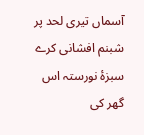آسماں تیری لحد پر شبنم افشانی کرے سبزۂ نورستہ اس گھر کی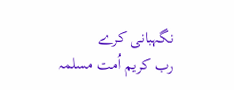نگہبانی کرے
رب کریم اُمت مسلمہ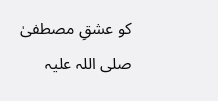کو عشقِ مصطفیٰ صلی اللہ علیہ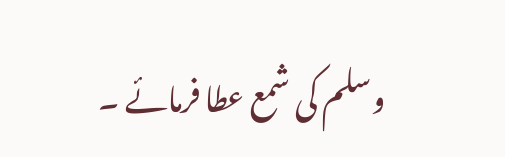وسلم کی شمع عطا فرمائے ۔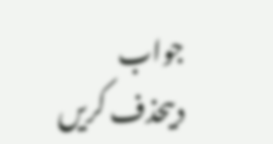جواب دیںحذف کریں